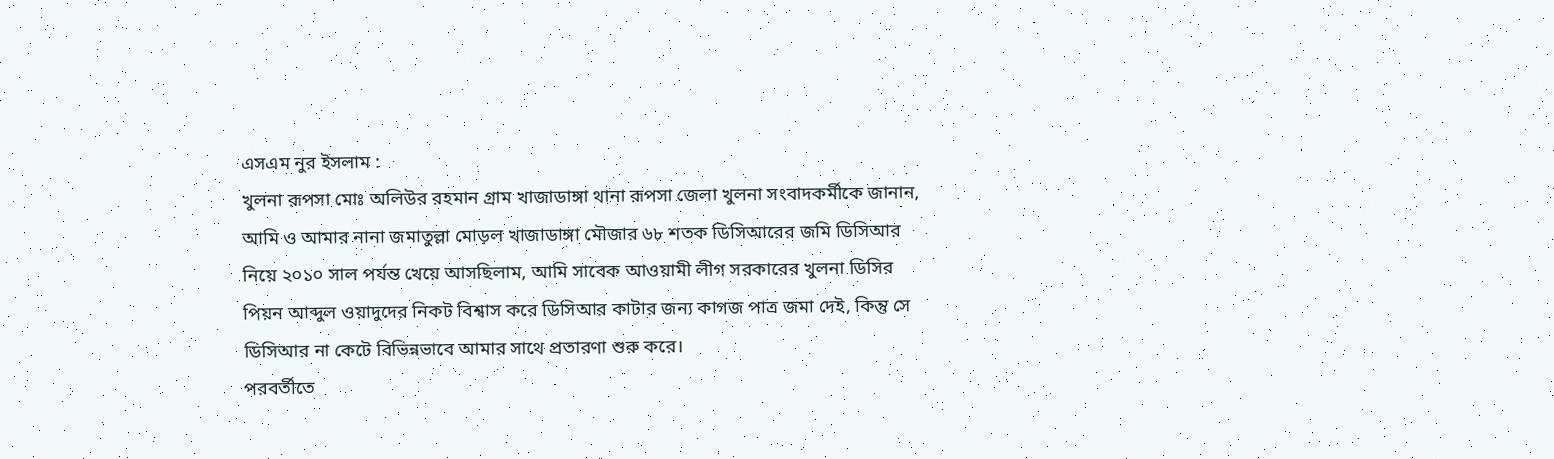এসএম নুর ইসলাম :
খুলনা রূপসা মোঃ অলিউর রহমান গ্রাম খাজাডাঙ্গা থানা রূপসা জেলা খুলনা সংবাদকর্মীকে জানান, আমি ও আমার নানা জমাতুল্লা মোড়ল খাজাডাঙ্গা মৌজার ৬৮ শতক ডিসিআরের জমি ডিসিআর নিয়ে ২০১০ সাল পর্যন্ত খেয়ে আসছিলাম, আমি সাবেক আওয়ামী লীগ সরকারের খুলনা ডিসির পিয়ন আব্দুল ওয়াদুদের নিকট বিশ্বাস করে ডিসিআর কাটার জন্য কাগজ পাত্র জমা দেই, কিন্তু সে ডিসিআর না কেটে বিভিন্নভাবে আমার সাথে প্রতারণা শুরু করে।
পরবর্তীতে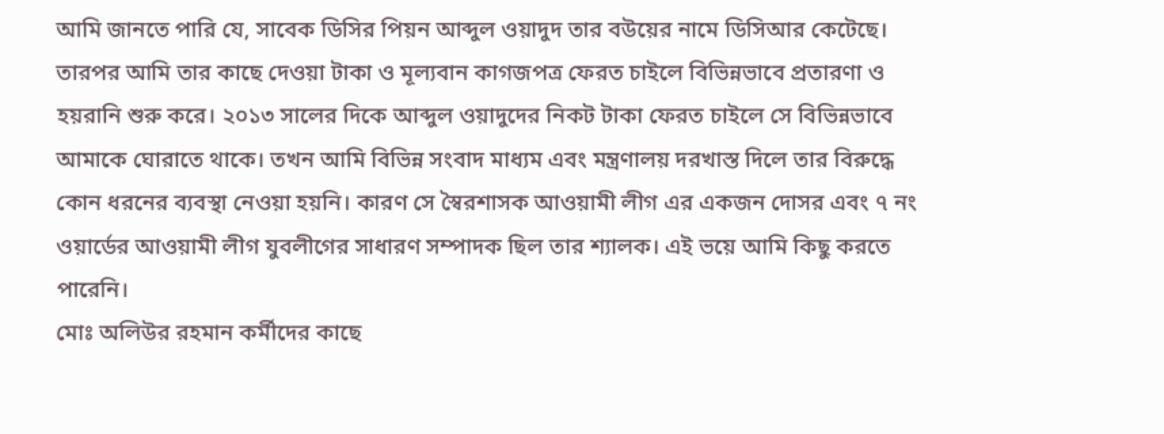আমি জানতে পারি যে, সাবেক ডিসির পিয়ন আব্দুল ওয়াদুদ তার বউয়ের নামে ডিসিআর কেটেছে। তারপর আমি তার কাছে দেওয়া টাকা ও মূল্যবান কাগজপত্র ফেরত চাইলে বিভিন্নভাবে প্রতারণা ও হয়রানি শুরু করে। ২০১৩ সালের দিকে আব্দুল ওয়াদুদের নিকট টাকা ফেরত চাইলে সে বিভিন্নভাবে আমাকে ঘোরাতে থাকে। তখন আমি বিভিন্ন সংবাদ মাধ্যম এবং মন্ত্রণালয় দরখাস্ত দিলে তার বিরুদ্ধে কোন ধরনের ব্যবস্থা নেওয়া হয়নি। কারণ সে স্বৈরশাসক আওয়ামী লীগ এর একজন দোসর এবং ৭ নং ওয়ার্ডের আওয়ামী লীগ যুবলীগের সাধারণ সম্পাদক ছিল তার শ্যালক। এই ভয়ে আমি কিছু করতে পারেনি।
মোঃ অলিউর রহমান কর্মীদের কাছে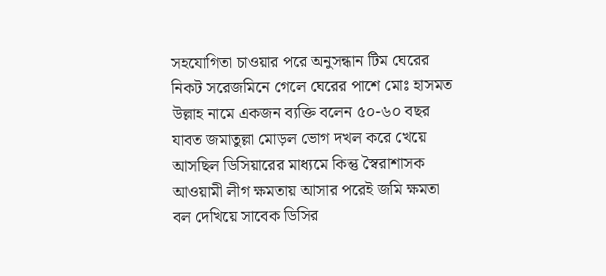সহযোগিতা চাওয়ার পরে অনুসন্ধান টিম ঘেরের নিকট সরেজমিনে গেলে ঘেরের পাশে মোঃ হাসমত উল্লাহ নামে একজন ব্যক্তি বলেন ৫০-৬০ বছর যাবত জমাতুল্লা মোড়ল ভোগ দখল করে খেয়ে আসছিল ডিসিয়ারের মাধ্যমে কিন্তু স্বৈরাশাসক আওয়ামী লীগ ক্ষমতায় আসার পরেই জমি ক্ষমতা বল দেখিয়ে সাবেক ডিসির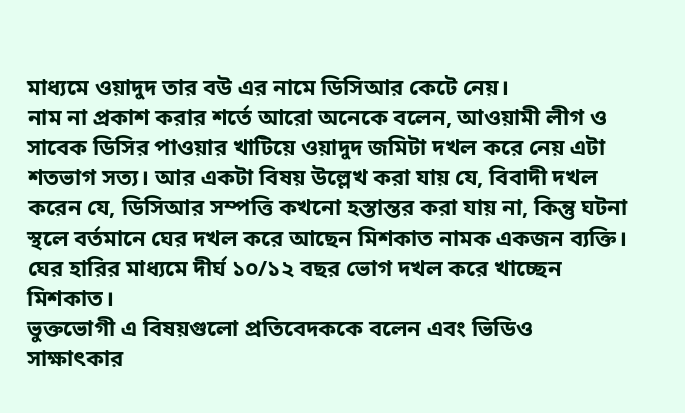মাধ্যমে ওয়াদুদ তার বউ এর নামে ডিসিআর কেটে নেয়।
নাম না প্রকাশ করার শর্তে আরো অনেকে বলেন, আওয়ামী লীগ ও সাবেক ডিসির পাওয়ার খাটিয়ে ওয়াদুদ জমিটা দখল করে নেয় এটা শতভাগ সত্য। আর একটা বিষয় উল্লেখ করা যায় যে, বিবাদী দখল করেন যে, ডিসিআর সম্পত্তি কখনো হস্তান্তর করা যায় না, কিন্তু ঘটনা স্থলে বর্তমানে ঘের দখল করে আছেন মিশকাত নামক একজন ব্যক্তি। ঘের হারির মাধ্যমে দীর্ঘ ১০/১২ বছর ভোগ দখল করে খাচ্ছেন মিশকাত।
ভুক্তভোগী এ বিষয়গুলো প্রতিবেদককে বলেন এবং ভিডিও সাক্ষাৎকার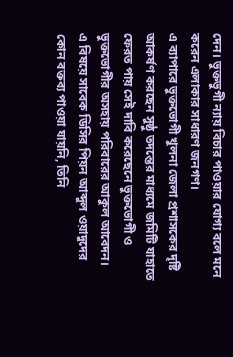দেন। ভুক্তভুগী ন্যায় বিচার পাওয়ার যোগ্য বলে মনে করেন এলাকার সাধারণ জনগণ।
এ ব্যাপারে ভুক্তভোগী খুলনা জেলা প্রশাসকের দৃষ্টি আকর্ষণ করছেন সুষ্ঠু তদন্তের মাধ্যমে জমিটি যাহাতে ফেরত পায় সেই দাবি করেছেনে ভুক্তভোগী ও ভুক্তভোগীর অসহায় পরিবারের আকুল আবেদন।
এ বিষয়ে সাবেক ডিসির পিয়ন আব্দুল ওয়াদুদের কোন বক্তব্য পাওয়া যায়নি, তিনি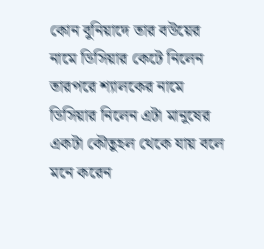কোন বুনিয়াদে তার বউয়ের নামে ডিসিয়ার কেটে নিলেন তারপরে শ্যালকের নামে ডিসিয়ার নিলেন এটা মানুষের একটা কৌতুহল থেকে যায় বলে মনে করেন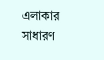এলাকার সাধারণ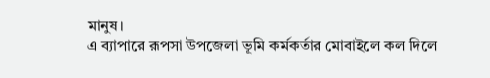মানুষ।
এ ব্যাপারে রূপসা উপজেলা ভূমি কর্মকর্তার মোবাইলে কল দিলে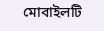মোবাইলটি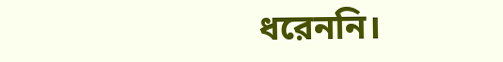ধরেননি।